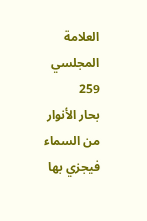العلامة المجلسي
259
بحار الأنوار
من السماء فيجزي بها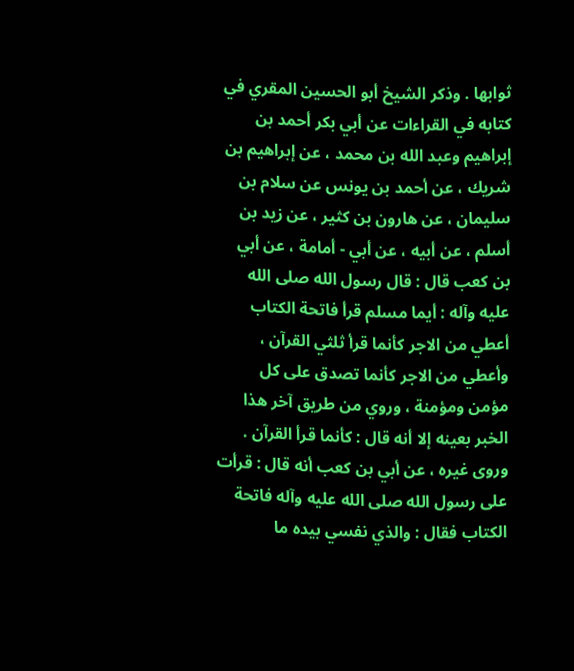ثوابها . وذكر الشيخ أبو الحسين المقري في كتابه في القراءات عن أبي بكر أحمد بن إبراهيم وعبد الله بن محمد ، عن إبراهيم بن شريك ، عن أحمد بن يونس عن سلام بن سليمان ، عن هارون بن كثير ، عن زيد بن أسلم ، عن أبيه ، عن أبي - أمامة ، عن أبي بن كعب قال : قال رسول الله صلى الله عليه وآله : أيما مسلم قرأ فاتحة الكتاب أعطي من الاجر كأنما قرأ ثلثي القرآن ، وأعطي من الاجر كأنما تصدق على كل مؤمن ومؤمنة ، وروي من طريق آخر هذا الخبر بعينه إلا أنه قال : كأنما قرأ القرآن . وروى غيره ، عن أبي بن كعب أنه قال : قرأت على رسول الله صلى الله عليه وآله فاتحة الكتاب فقال : والذي نفسي بيده ما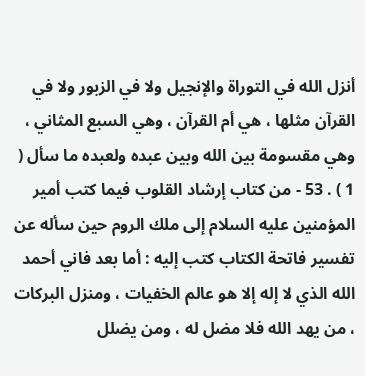أنزل الله في التوراة والإنجيل ولا في الزبور ولا في القرآن مثلها ، هي أم القرآن ، وهي السبع المثاني ، وهي مقسومة بين الله وبين عبده ولعبده ما سأل ( 1 ) . 53 - من كتاب إرشاد القلوب فيما كتب أمير المؤمنين عليه السلام إلى ملك الروم حين سأله عن تفسير فاتحة الكتاب كتب إليه : أما بعد فاني أحمد الله الذي لا إله إلا هو عالم الخفيات ، ومنزل البركات ، من يهد الله فلا مضل له ، ومن يضلل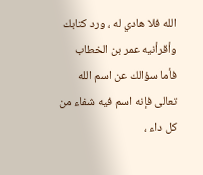الله فلا هادي له ، ورد كتابك وأقرأنيه عمر بن الخطاب فأما سؤالك عن اسم الله تعالى فإنه اسم فيه شفاء من كل داء ،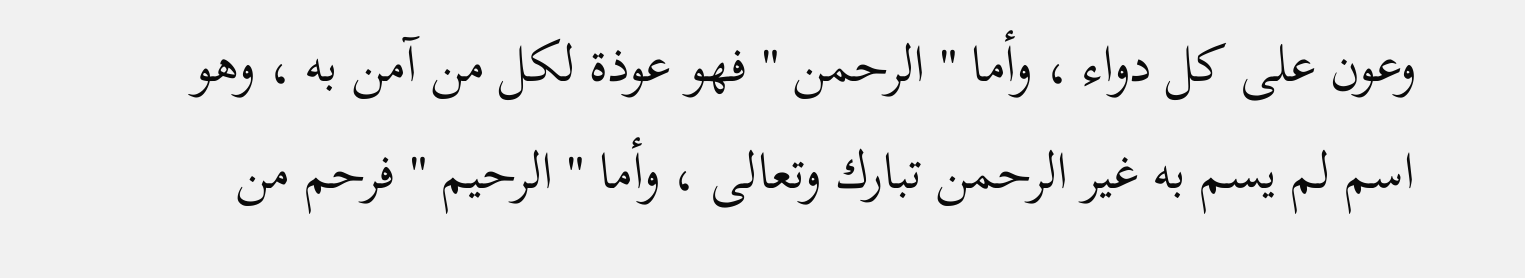وعون على كل دواء ، وأما " الرحمن " فهو عوذة لكل من آمن به ، وهو اسم لم يسم به غير الرحمن تبارك وتعالى ، وأما " الرحيم " فرحم من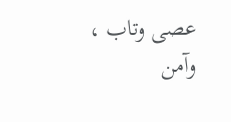عصى وتاب ، وآمن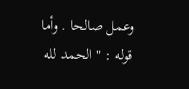وعمل صالحا . وأما قوله : " الحمد لله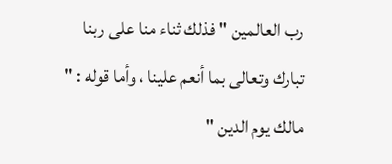رب العالمين " فذلك ثناء منا على ربنا تبارك وتعالى بما أنعم علينا ، وأما قوله : " مالك يوم الدين "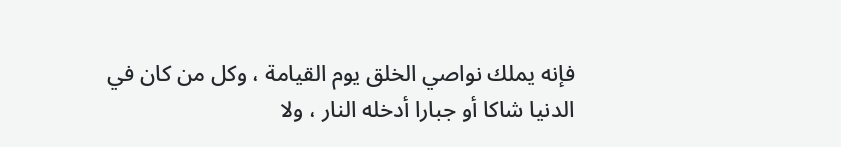فإنه يملك نواصي الخلق يوم القيامة ، وكل من كان في الدنيا شاكا أو جبارا أدخله النار ، ولا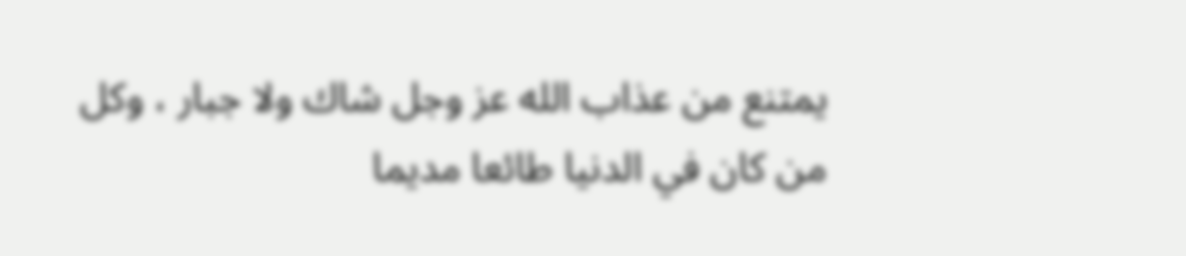يمتنع من عذاب الله عز وجل شاك ولا جبار ، وكل من كان في الدنيا طائعا مديما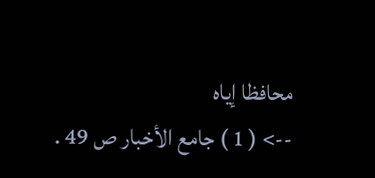محافظا إياه
--> ( 1 ) جامع الأخبار ص 49 .